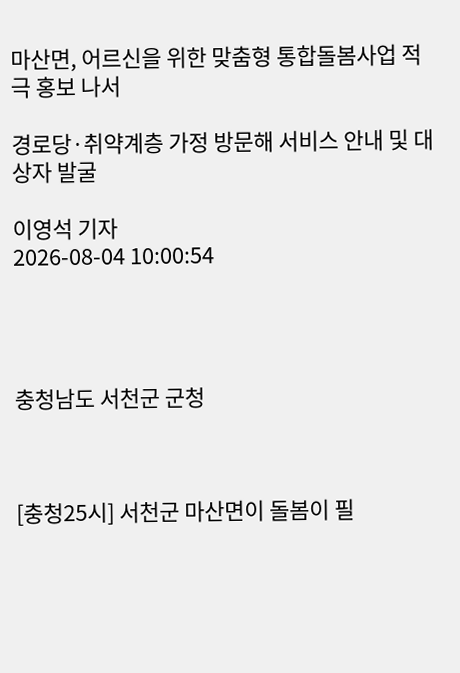마산면, 어르신을 위한 맞춤형 통합돌봄사업 적극 홍보 나서

경로당·취약계층 가정 방문해 서비스 안내 및 대상자 발굴

이영석 기자
2026-08-04 10:00:54




충청남도 서천군 군청



[충청25시] 서천군 마산면이 돌봄이 필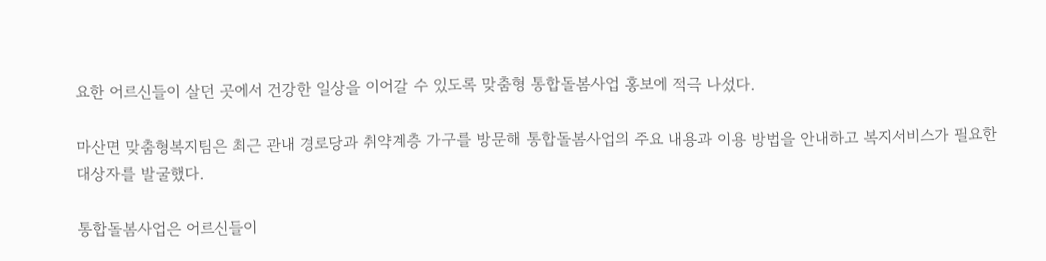요한 어르신들이 살던 곳에서 건강한 일상을 이어갈 수 있도록 맞춤형 통합돌봄사업 홍보에 적극 나섰다.

마산면 맞춤형복지팀은 최근 관내 경로당과 취약계층 가구를 방문해 통합돌봄사업의 주요 내용과 이용 방법을 안내하고 복지서비스가 필요한 대상자를 발굴했다.

통합돌봄사업은 어르신들이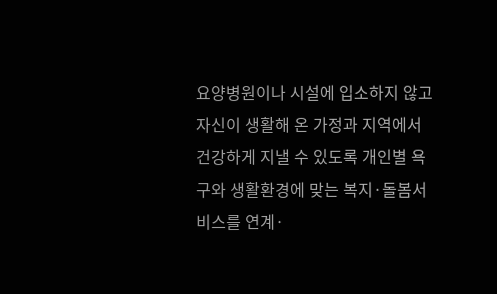요양병원이나 시설에 입소하지 않고 자신이 생활해 온 가정과 지역에서 건강하게 지낼 수 있도록 개인별 욕구와 생활환경에 맞는 복지·돌봄서비스를 연계·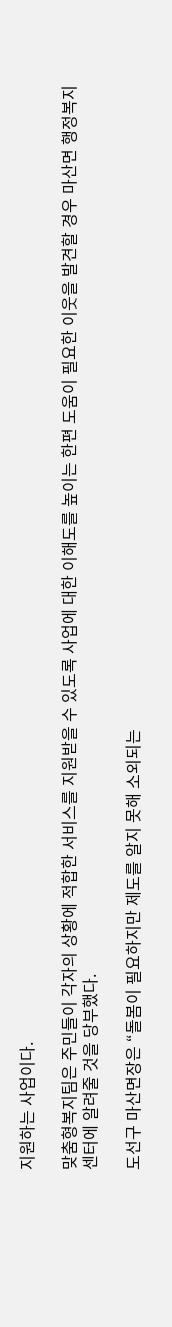지원하는 사업이다.

맞춤형복지팀은 주민들이 각자의 상황에 적합한 서비스를 지원받을 수 있도록 사업에 대한 이해도를 높이는 한편 도움이 필요한 이웃을 발견할 경우 마산면 행정복지센터에 알려줄 것을 당부했다.

도선구 마산면장은 “돌봄이 필요하지만 제도를 알지 못해 소외되는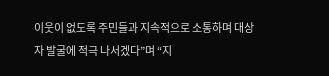이웃이 없도록 주민들과 지속적으로 소통하며 대상자 발굴에 적극 나서겠다”며 “지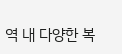역 내 다양한 복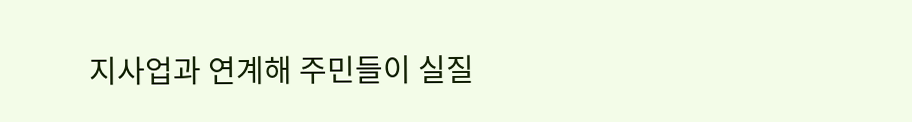지사업과 연계해 주민들이 실질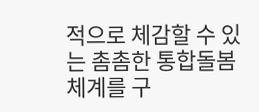적으로 체감할 수 있는 촘촘한 통합돌봄 체계를 구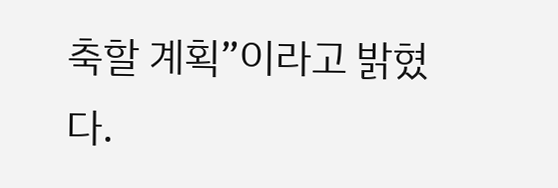축할 계획”이라고 밝혔다.